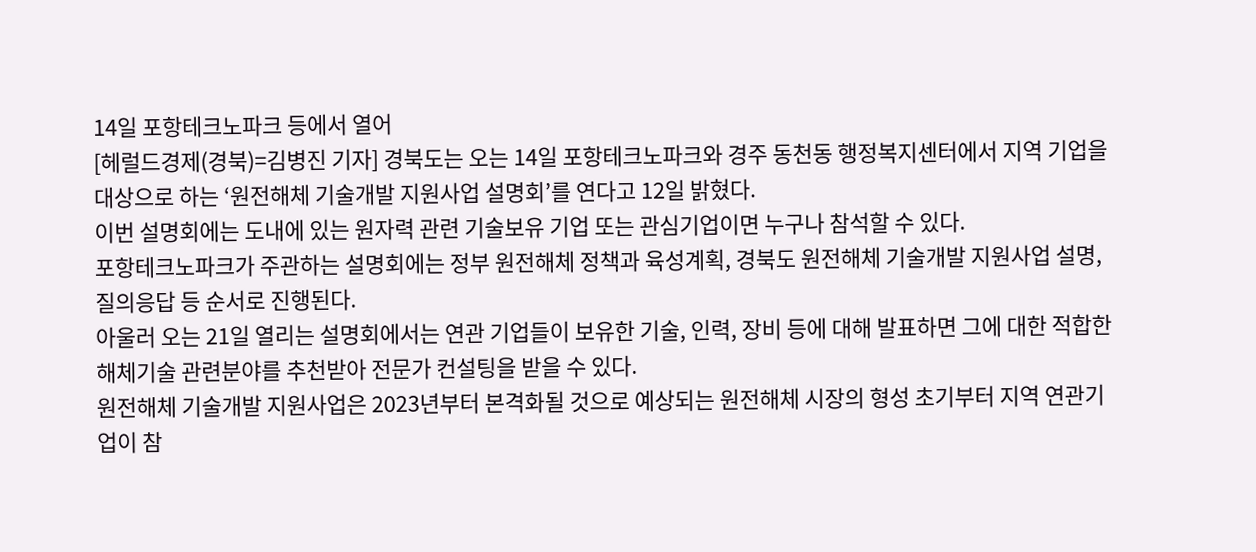14일 포항테크노파크 등에서 열어
[헤럴드경제(경북)=김병진 기자] 경북도는 오는 14일 포항테크노파크와 경주 동천동 행정복지센터에서 지역 기업을 대상으로 하는 ‘원전해체 기술개발 지원사업 설명회’를 연다고 12일 밝혔다.
이번 설명회에는 도내에 있는 원자력 관련 기술보유 기업 또는 관심기업이면 누구나 참석할 수 있다.
포항테크노파크가 주관하는 설명회에는 정부 원전해체 정책과 육성계획, 경북도 원전해체 기술개발 지원사업 설명, 질의응답 등 순서로 진행된다.
아울러 오는 21일 열리는 설명회에서는 연관 기업들이 보유한 기술, 인력, 장비 등에 대해 발표하면 그에 대한 적합한 해체기술 관련분야를 추천받아 전문가 컨설팅을 받을 수 있다.
원전해체 기술개발 지원사업은 2023년부터 본격화될 것으로 예상되는 원전해체 시장의 형성 초기부터 지역 연관기업이 참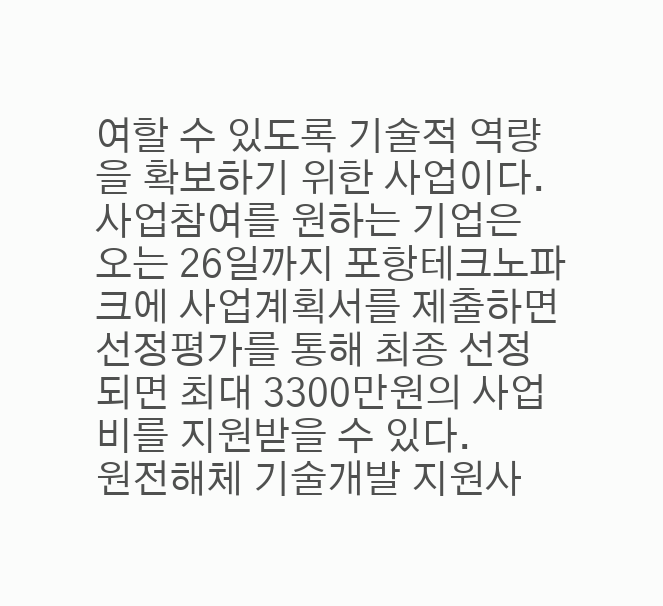여할 수 있도록 기술적 역량을 확보하기 위한 사업이다.
사업참여를 원하는 기업은 오는 26일까지 포항테크노파크에 사업계획서를 제출하면 선정평가를 통해 최종 선정되면 최대 3300만원의 사업비를 지원받을 수 있다.
원전해체 기술개발 지원사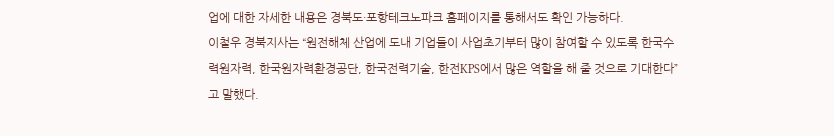업에 대한 자세한 내용은 경북도·포항테크노파크 홈페이지를 통해서도 확인 가능하다.
이철우 경북지사는 “원전해체 산업에 도내 기업들이 사업초기부터 많이 참여할 수 있도록 한국수력원자력, 한국원자력환경공단, 한국전력기술, 한전KPS에서 많은 역할을 해 줄 것으로 기대한다”고 말했다.